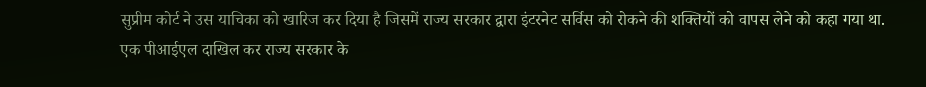सुप्रीम कोर्ट ने उस याचिका को खारिज कर दिया है जिसमें राज्य सरकार द्वारा इंटरनेट सर्विस को रोकने की शक्तियों को वापस लेने को कहा गया था.
एक पीआईएल दाखिल कर राज्य सरकार के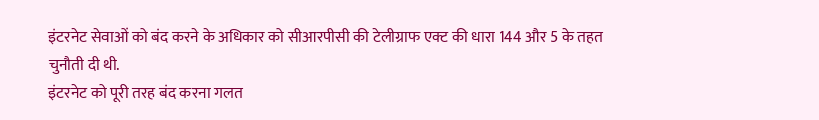इंटरनेट सेवाओं को बंद करने के अधिकार को सीआरपीसी की टेलीग्राफ एक्ट की धारा 144 और 5 के तहत चुनौती दी थी.
इंटरनेट को पूरी तरह बंद करना गलत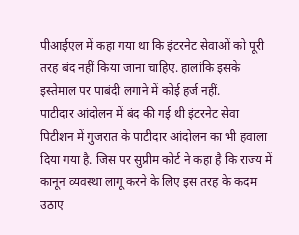पीआईएल में कहा गया था कि इंटरनेट सेवाओं को पूरी तरह बंद नहीं किया जाना चाहिए. हालांकि इसके इस्तेमाल पर पाबंदी लगाने में कोई हर्ज नहीं.
पाटीदार आंदोलन में बंद की गई थी इंटरनेट सेवा
पिटीशन में गुजरात के पाटीदार आंदोलन का भी हवाला दिया गया है. जिस पर सुप्रीम कोर्ट ने कहा है कि राज्य में कानून व्यवस्था लागू करने के लिए इस तरह के कदम उठाए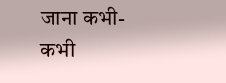जाना कभी-कभी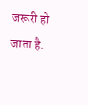जरूरी हो जाता है.